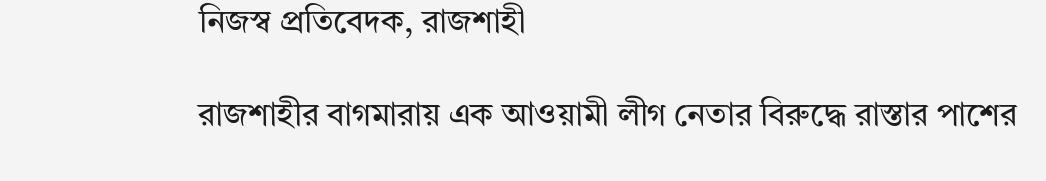নিজস্ব প্রতিবেদক, রাজশাহী

রাজশাহীর বাগমারায় এক আওয়ামী লীগ নেতার বিরুদ্ধে রাস্তার পাশের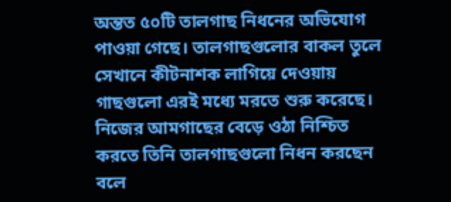অন্তত ৫০টি তালগাছ নিধনের অভিযোগ পাওয়া গেছে। তালগাছগুলোর বাকল তুলে সেখানে কীটনাশক লাগিয়ে দেওয়ায় গাছগুলো এরই মধ্যে মরতে শুরু করেছে। নিজের আমগাছের বেড়ে ওঠা নিশ্চিত করতে তিনি তালগাছগুলো নিধন করছেন বলে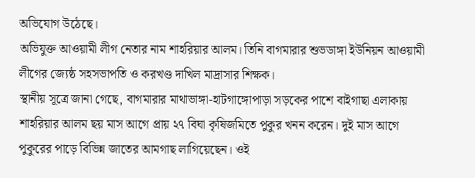অভিযোগ উঠেছে।
অভিযুক্ত আওয়ামী লীগ নেতার নাম শাহরিয়ার আলম। তিনি বাগমারার শুভডাঙ্গা ইউনিয়ন আওয়ামী লীগের জ্যেষ্ঠ সহসভাপতি ও করখণ্ড দাখিল মাদ্রাসার শিক্ষক।
স্থানীয় সূত্রে জানা গেছে, বাগমারার মাথাভাঙ্গা-হাটগাঙ্গোপাড়া সড়কের পাশে বাইগাছা এলাকায় শাহরিয়ার আলম ছয় মাস আগে প্রায় ২৭ বিঘা কৃষিজমিতে পুকুর খনন করেন। দুই মাস আগে পুকুরের পাড়ে বিভিন্ন জাতের আমগাছ লাগিয়েছেন। ওই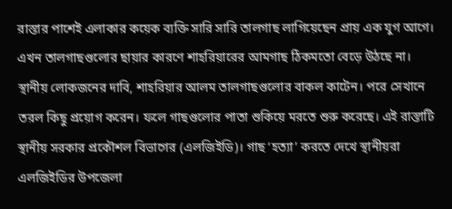রাস্তার পাশেই এলাকার কয়েক ব্যক্তি সারি সারি তালগাছ লাগিয়েছেন প্রায় এক যুগ আগে। এখন তালগাছগুলোর ছায়ার কারণে শাহরিয়ারের আমগাছ ঠিকমতো বেড়ে উঠছে না।
স্থানীয় লোকজনের দাবি, শাহরিয়ার আলম তালগাছগুলোর বাকল কাটেন। পরে সেখানে তরল কিছু প্রয়োগ করেন। ফলে গাছগুলোর পাতা শুকিয়ে মরতে শুরু করেছে। এই রাস্তাটি স্থানীয় সরকার প্রকৌশল বিভাগের (এলজিইডি)। গাছ ‘হত্যা’ করতে দেখে স্থানীয়রা এলজিইডির উপজেলা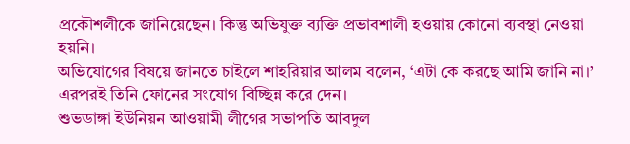প্রকৌশলীকে জানিয়েছেন। কিন্তু অভিযুক্ত ব্যক্তি প্রভাবশালী হওয়ায় কোনো ব্যবস্থা নেওয়া হয়নি।
অভিযোগের বিষয়ে জানতে চাইলে শাহরিয়ার আলম বলেন, ‘এটা কে করছে আমি জানি না।’ এরপরই তিনি ফোনের সংযোগ বিচ্ছিন্ন করে দেন।
শুভডাঙ্গা ইউনিয়ন আওয়ামী লীগের সভাপতি আবদুল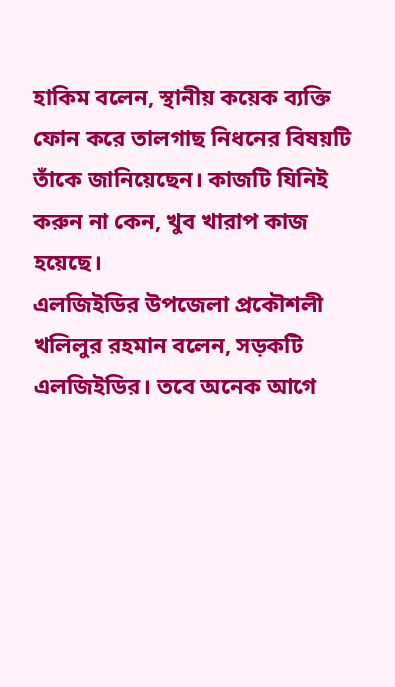হাকিম বলেন, স্থানীয় কয়েক ব্যক্তি ফোন করে তালগাছ নিধনের বিষয়টি তাঁকে জানিয়েছেন। কাজটি যিনিই করুন না কেন, খুব খারাপ কাজ হয়েছে।
এলজিইডির উপজেলা প্রকৌশলী খলিলুর রহমান বলেন, সড়কটি এলজিইডির। তবে অনেক আগে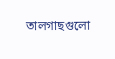তালগাছগুলো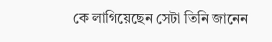কে লাগিয়েছেন সেটা তিনি জানেন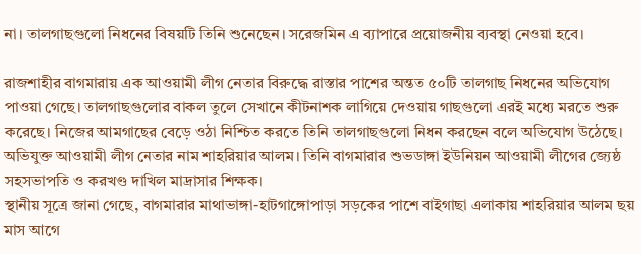না। তালগাছগুলো নিধনের বিষয়টি তিনি শুনেছেন। সরেজমিন এ ব্যাপারে প্রয়োজনীয় ব্যবস্থা নেওয়া হবে।

রাজশাহীর বাগমারায় এক আওয়ামী লীগ নেতার বিরুদ্ধে রাস্তার পাশের অন্তত ৫০টি তালগাছ নিধনের অভিযোগ পাওয়া গেছে। তালগাছগুলোর বাকল তুলে সেখানে কীটনাশক লাগিয়ে দেওয়ায় গাছগুলো এরই মধ্যে মরতে শুরু করেছে। নিজের আমগাছের বেড়ে ওঠা নিশ্চিত করতে তিনি তালগাছগুলো নিধন করছেন বলে অভিযোগ উঠেছে।
অভিযুক্ত আওয়ামী লীগ নেতার নাম শাহরিয়ার আলম। তিনি বাগমারার শুভডাঙ্গা ইউনিয়ন আওয়ামী লীগের জ্যেষ্ঠ সহসভাপতি ও করখণ্ড দাখিল মাদ্রাসার শিক্ষক।
স্থানীয় সূত্রে জানা গেছে, বাগমারার মাথাভাঙ্গা-হাটগাঙ্গোপাড়া সড়কের পাশে বাইগাছা এলাকায় শাহরিয়ার আলম ছয় মাস আগে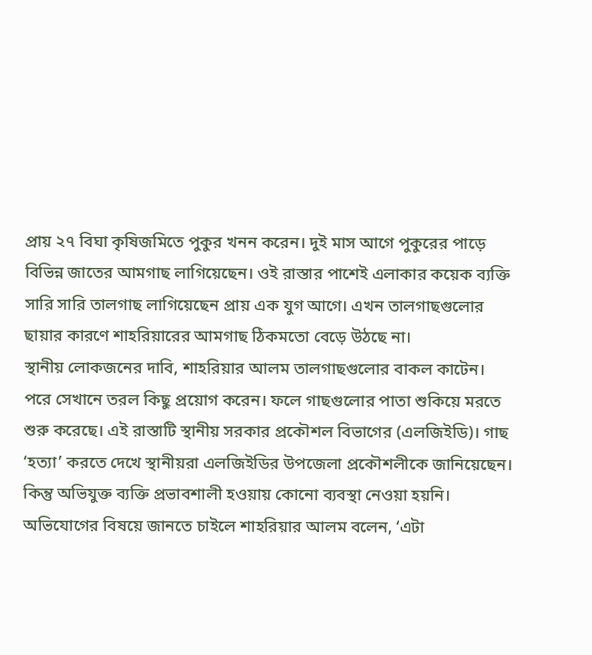প্রায় ২৭ বিঘা কৃষিজমিতে পুকুর খনন করেন। দুই মাস আগে পুকুরের পাড়ে বিভিন্ন জাতের আমগাছ লাগিয়েছেন। ওই রাস্তার পাশেই এলাকার কয়েক ব্যক্তি সারি সারি তালগাছ লাগিয়েছেন প্রায় এক যুগ আগে। এখন তালগাছগুলোর ছায়ার কারণে শাহরিয়ারের আমগাছ ঠিকমতো বেড়ে উঠছে না।
স্থানীয় লোকজনের দাবি, শাহরিয়ার আলম তালগাছগুলোর বাকল কাটেন। পরে সেখানে তরল কিছু প্রয়োগ করেন। ফলে গাছগুলোর পাতা শুকিয়ে মরতে শুরু করেছে। এই রাস্তাটি স্থানীয় সরকার প্রকৌশল বিভাগের (এলজিইডি)। গাছ ‘হত্যা’ করতে দেখে স্থানীয়রা এলজিইডির উপজেলা প্রকৌশলীকে জানিয়েছেন। কিন্তু অভিযুক্ত ব্যক্তি প্রভাবশালী হওয়ায় কোনো ব্যবস্থা নেওয়া হয়নি।
অভিযোগের বিষয়ে জানতে চাইলে শাহরিয়ার আলম বলেন, ‘এটা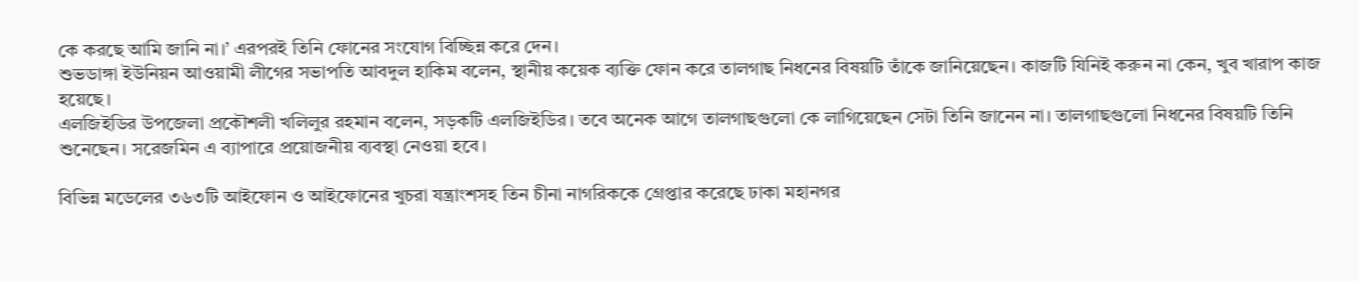কে করছে আমি জানি না।’ এরপরই তিনি ফোনের সংযোগ বিচ্ছিন্ন করে দেন।
শুভডাঙ্গা ইউনিয়ন আওয়ামী লীগের সভাপতি আবদুল হাকিম বলেন, স্থানীয় কয়েক ব্যক্তি ফোন করে তালগাছ নিধনের বিষয়টি তাঁকে জানিয়েছেন। কাজটি যিনিই করুন না কেন, খুব খারাপ কাজ হয়েছে।
এলজিইডির উপজেলা প্রকৌশলী খলিলুর রহমান বলেন, সড়কটি এলজিইডির। তবে অনেক আগে তালগাছগুলো কে লাগিয়েছেন সেটা তিনি জানেন না। তালগাছগুলো নিধনের বিষয়টি তিনি শুনেছেন। সরেজমিন এ ব্যাপারে প্রয়োজনীয় ব্যবস্থা নেওয়া হবে।

বিভিন্ন মডেলের ৩৬৩টি আইফোন ও আইফোনের খুচরা যন্ত্রাংশসহ তিন চীনা নাগরিককে গ্রেপ্তার করেছে ঢাকা মহানগর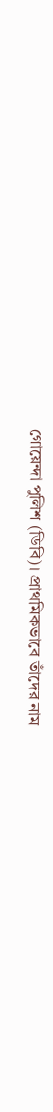গোয়েন্দা পুলিশ (ডিবি)। প্রাথমিকভাবে তাঁদের নাম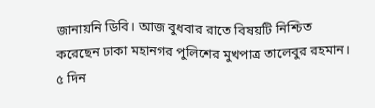জানায়নি ডিবি। আজ বুধবার রাতে বিষয়টি নিশ্চিত করেছেন ঢাকা মহানগর পুলিশের মুখপাত্র তালেবুর রহমান।
৫ দিন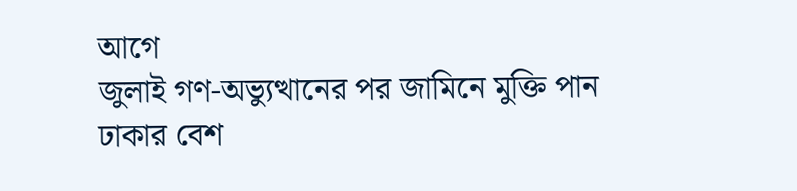আগে
জুলাই গণ-অভ্যুত্থানের পর জামিনে মুক্তি পান ঢাকার বেশ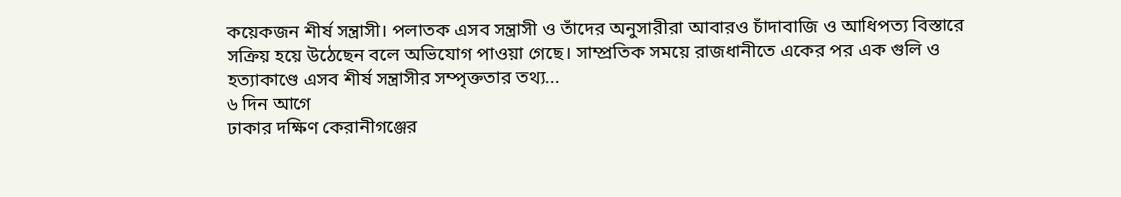কয়েকজন শীর্ষ সন্ত্রাসী। পলাতক এসব সন্ত্রাসী ও তাঁদের অনুসারীরা আবারও চাঁদাবাজি ও আধিপত্য বিস্তারে সক্রিয় হয়ে উঠেছেন বলে অভিযোগ পাওয়া গেছে। সাম্প্রতিক সময়ে রাজধানীতে একের পর এক গুলি ও হত্যাকাণ্ডে এসব শীর্ষ সন্ত্রাসীর সম্পৃক্ততার তথ্য...
৬ দিন আগে
ঢাকার দক্ষিণ কেরানীগঞ্জের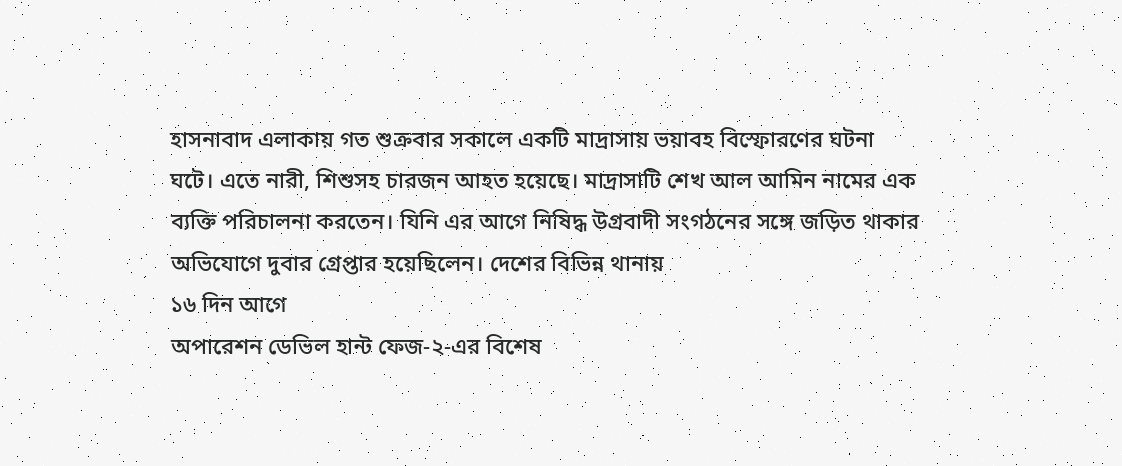হাসনাবাদ এলাকায় গত শুক্রবার সকালে একটি মাদ্রাসায় ভয়াবহ বিস্ফোরণের ঘটনা ঘটে। এতে নারী, শিশুসহ চারজন আহত হয়েছে। মাদ্রাসাটি শেখ আল আমিন নামের এক ব্যক্তি পরিচালনা করতেন। যিনি এর আগে নিষিদ্ধ উগ্রবাদী সংগঠনের সঙ্গে জড়িত থাকার অভিযোগে দুবার গ্রেপ্তার হয়েছিলেন। দেশের বিভিন্ন থানায়
১৬ দিন আগে
অপারেশন ডেভিল হান্ট ফেজ-২-এর বিশেষ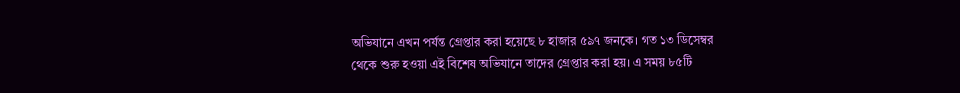অভিযানে এখন পর্যন্ত গ্রেপ্তার করা হয়েছে ৮ হাজার ৫৯৭ জনকে। গত ১৩ ডিসেম্বর থেকে শুরু হওয়া এই বিশেষ অভিযানে তাদের গ্রেপ্তার করা হয়। এ সময় ৮৫টি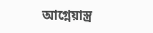আগ্নেয়াস্ত্র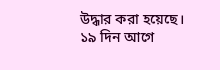উদ্ধার করা হয়েছে।
১৯ দিন আগে